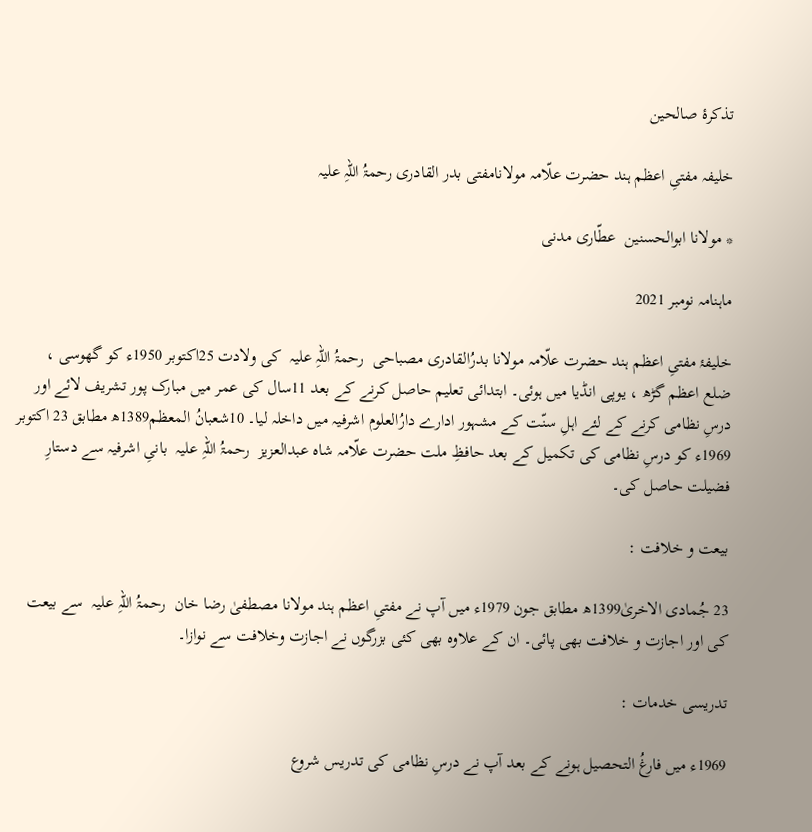تذکرۂ صالحین

خلیفہ مفتیِ اعظم ہند حضرت علّامہ مولانامفتی بدر القادری رحمۃُ اللہِ علیہ

* مولانا ابوالحسنین  عطّاری مدنی

ماہنامہ نومبر 2021

خلیفۂ مفتیِ اعظم ہند حضرت علّامہ مولانا بدرُالقادری مصباحی  رحمۃُ اللہِ علیہ  کی ولادت 25اکتوبر 1950ء کو گھوسی ، ضلع اعظم گڑھ ، یوپی انڈیا میں ہوئی۔ ابتدائی تعلیم حاصل کرنے کے بعد 11سال کی عمر میں مبارک پور تشریف لائے اور درسِ نظامی کرنے کے لئے اہلِ سنّت کے مشہور ادارے دارُالعلوم اشرفیہ میں داخلہ لیا۔ 10شعبانُ المعظم1389ھ مطابق 23 اکتوبر 1969ء کو درسِ نظامی کی تکمیل کے بعد حافظِ ملت حضرت علّامہ شاہ عبدالعزیز  رحمۃُ اللہِ علیہ  بانیِ اشرفیہ سے دستارِ فضیلت حاصل کی۔

بیعت و خلافت :

23 جُمادی الاخریٰ1399ھ مطابق جون 1979ء میں آپ نے مفتیِ اعظم ہند مولانا مصطفیٰ رضا خان  رحمۃُ اللہِ علیہ  سے بیعت کی اور اجازت و خلافت بھی پائی۔ ان کے علاوہ بھی کئی بزرگوں نے اجازت وخلافت سے نوازا۔

تدریسی خدمات :

1969ء میں فارغُ التحصیل ہونے کے بعد آپ نے درسِ نظامی کی تدریس شروع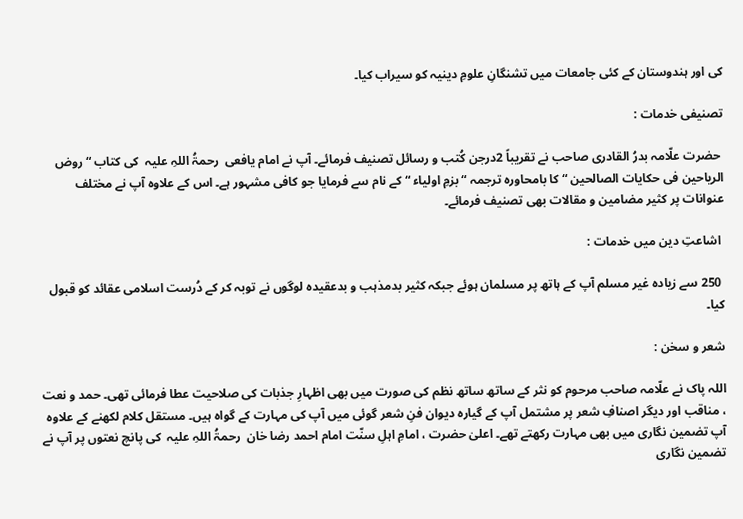کی اور ہندوستان کے کئی جامعات میں تشنگانِ علومِ دینیہ کو سیراب کیا۔

تصنیفی خدمات :

 حضرت علّامہ بدرُ القادری صاحب نے تقریباً 2درجن کُتب و رسائل تصنیف فرمائے۔ آپ نے امام یافعی  رحمۃُ اللہِ علیہ  کی کتاب “ روض الریاحین فی حکایات الصالحین “ کا بامحاورہ ترجمہ “ بزمِ اولیاء “ کے نام سے فرمایا جو کافی مشہور ہے۔ اس کے علاوہ آپ نے مختلف عنوانات پر کثیر مضامین و مقالات بھی تصنیف فرمائے۔

 اشاعتِ دین میں خدمات :

 250 سے زیادہ غیر مسلم آپ کے ہاتھ پر مسلمان ہوئے جبکہ کثیر بدمذہب و بدعقیدہ لوگوں نے توبہ کر کے دُرست اسلامی عقائد کو قبول کیا۔

شعر و سخن :

اللہ پاک نے علّامہ صاحب مرحوم کو نثر کے ساتھ ساتھ نظم کی صورت میں بھی اظہارِ جذبات کی صلاحیت عطا فرمائی تھی۔ حمد و نعت ، مناقب اور دیگر اصنافِ شعر پر مشتمل آپ کے گیارہ دیوان فنِ شعر گوئی میں آپ کی مہارت کے گواہ ہیں۔ مستقل کلام لکھنے کے علاوہ آپ تضمین نگاری میں بھی مہارت رکھتے تھے۔ اعلیٰ حضرت ، امامِ اہلِ سنّت امام احمد رضا خان  رحمۃُ اللہِ علیہ  کی پانچ نعتوں پر آپ نے تضمین نگاری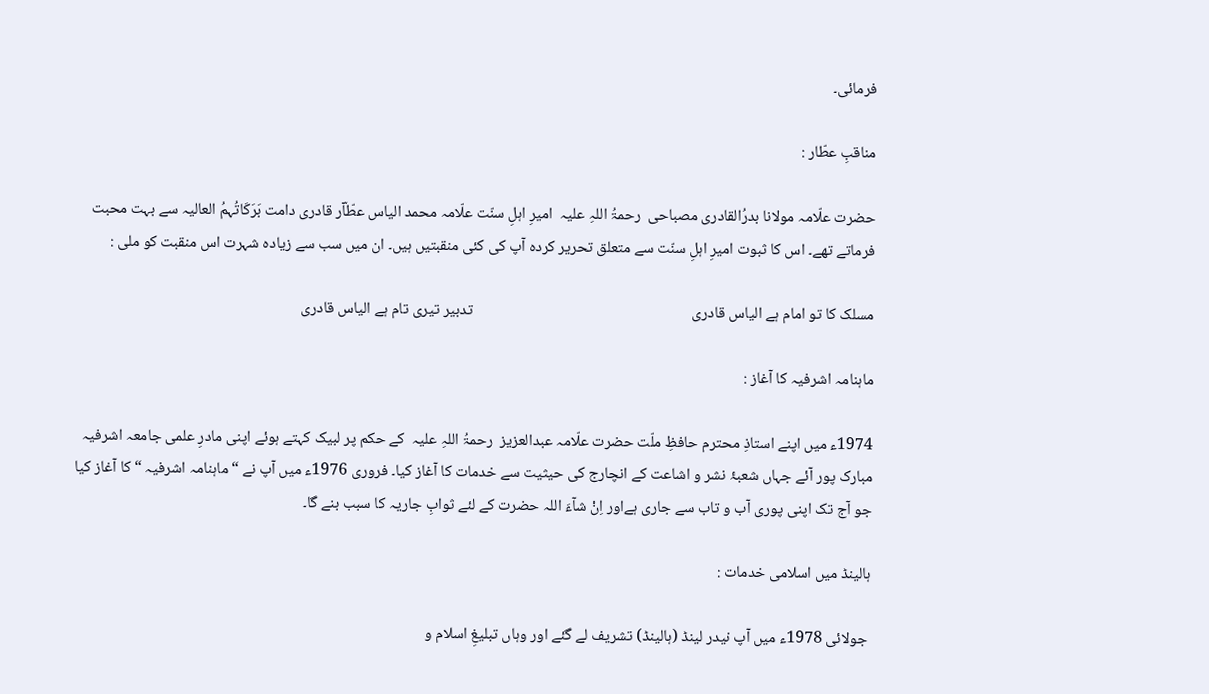فرمائی۔

مناقبِ عطّار :

حضرت علّامہ مولانا بدرُالقادری مصباحی  رحمۃُ اللہِ علیہ  امیرِ اہلِ سنّت علّامہ محمد الیاس عطّاؔر قادری دامت بَرَکَاتُہمُ العالیہ سے بہت محبت فرماتے تھے۔ اس کا ثبوت امیرِ اہلِ سنّت سے متعلق تحریر کردہ آپ کی کئی منقبتیں ہیں۔ ان میں سب سے زیادہ شہرت اس منقبت کو ملی :

مسلک کا تو امام ہے الیاس قادری                                                              تدبیر تیری تام ہے الیاس قادری

ماہنامہ اشرفیہ کا آغاز :

1974ء میں اپنے استاذِ محترم حافظِ ملّت حضرت علّامہ عبدالعزیز  رحمۃُ اللہِ علیہ  کے حکم پر لبیک کہتے ہوئے اپنی مادرِ علمی جامعہ اشرفیہ مبارک پور آئے جہاں شعبۂ نشر و اشاعت کے انچارج کی حیثیت سے خدمات کا آغاز کیا۔ فروری 1976ء میں آپ نے “ ماہنامہ اشرفیہ “ کا آغاز کیا جو آج تک اپنی پوری آب و تاب سے جاری ہےاور اِنْ شآءَ اللہ حضرت کے لئے ثوابِ جاریہ کا سبب بنے گا۔

ہالینڈ میں اسلامی خدمات :

 جولائی 1978ء میں آپ نیدر لینڈ (ہالینڈ) تشریف لے گئے اور وہاں تبلیغِ اسلام و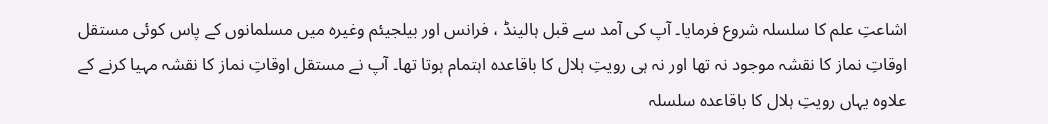اشاعتِ علم کا سلسلہ شروع فرمایا۔ آپ کی آمد سے قبل ہالینڈ ، فرانس اور بیلجیئم وغیرہ میں مسلمانوں کے پاس کوئی مستقل اوقاتِ نماز کا نقشہ موجود نہ تھا اور نہ ہی رویتِ ہلال کا باقاعدہ اہتمام ہوتا تھا۔ آپ نے مستقل اوقاتِ نماز کا نقشہ مہیا کرنے کے علاوہ یہاں رویتِ ہلال کا باقاعدہ سلسلہ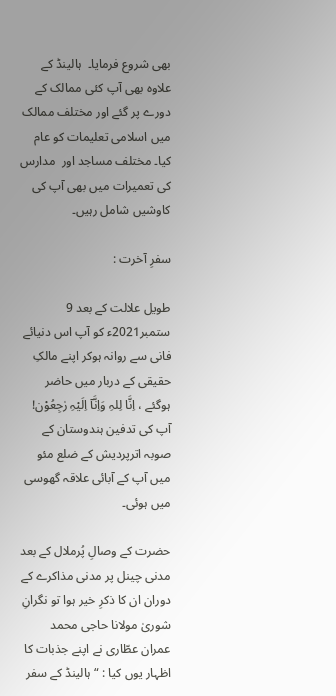بھی شروع فرمایا۔  ہالینڈ کے علاوہ بھی آپ کئی ممالک کے دورے پر گئے اور مختلف ممالک میں اسلامی تعلیمات کو عام کیا۔ مختلف مساجد اور  مدارس کی تعمیرات میں بھی آپ کی کاوشیں شامل رہیں۔

سفرِ آخرت :

طویل علالت کے بعد 9 ستمبر2021ء کو آپ اس دنیائے فانی سے روانہ ہوکر اپنے مالکِ حقیقی کے دربار میں حاضر ہوگئے ، اِنَّا لِلہِ وَاِنَّآ اِلَیْہِ رٰجِعُوْن! آپ کی تدفین ہندوستان کے صوبہ اترپردیش کے ضلع مئو میں آپ کے آبائی علاقہ گھوسی میں ہوئی۔

حضرت کے وصالِ پُرملال کے بعد مدنی چینل پر مدنی مذاکرے کے دوران ان کا ذکرِ خیر ہوا تو نگرانِ شوریٰ مولانا حاجی محمد عمران عطّاری نے اپنے جذبات کا اظہار یوں کیا : “ ہالینڈ کے سفر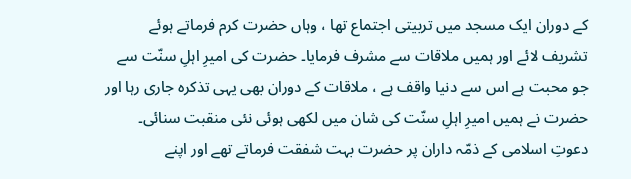کے دوران ایک مسجد میں تربیتی اجتماع تھا ، وہاں حضرت کرم فرماتے ہوئے تشریف لائے اور ہمیں ملاقات سے مشرف فرمایا۔ حضرت کی امیرِ اہلِ سنّت سے جو محبت ہے اس سے دنیا واقف ہے ، ملاقات کے دوران بھی یہی تذکرہ جاری رہا اور حضرت نے ہمیں امیرِ اہلِ سنّت کی شان میں لکھی ہوئی نئی منقبت سنائی۔ دعوتِ اسلامی کے ذمّہ داران پر حضرت بہت شفقت فرماتے تھے اور اپنے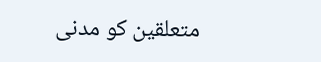متعلقین کو مدنی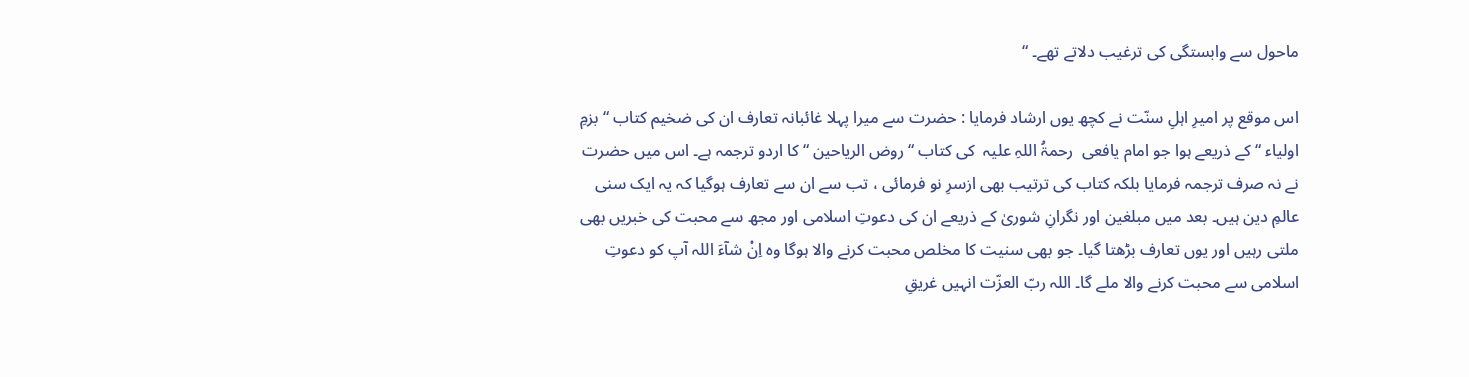ماحول سے وابستگی کی ترغیب دلاتے تھے۔ “

اس موقع پر امیرِ اہلِ سنّت نے کچھ یوں ارشاد فرمایا : حضرت سے میرا پہلا غائبانہ تعارف ان کی ضخیم کتاب “ بزمِ اولیاء “ کے ذریعے ہوا جو امام یافعی  رحمۃُ اللہِ علیہ  کی کتاب “ روض الریاحین “ کا اردو ترجمہ ہے۔ اس میں حضرت نے نہ صرف ترجمہ فرمایا بلکہ کتاب کی ترتیب بھی ازسرِ نو فرمائی ، تب سے ان سے تعارف ہوگیا کہ یہ ایک سنی عالمِ دین ہیں۔ بعد میں مبلغین اور نگرانِ شوریٰ کے ذریعے ان کی دعوتِ اسلامی اور مجھ سے محبت کی خبریں بھی ملتی رہیں اور یوں تعارف بڑھتا گیا۔ جو بھی سنیت کا مخلص محبت کرنے والا ہوگا وہ اِنْ شآءَ اللہ آپ کو دعوتِ اسلامی سے محبت کرنے والا ملے گا۔ اللہ ربّ العزّت انہیں غریقِ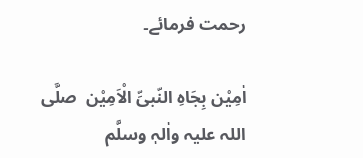رحمت فرمائے۔

اٰمِیْن بِجَاہِ النّبیِّ الْاَمِیْن  صلَّی اللہ علیہ واٰلہٖ وسلَّم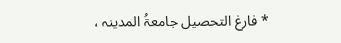* فارغ التحصیل جامعۃُ المدینہ ،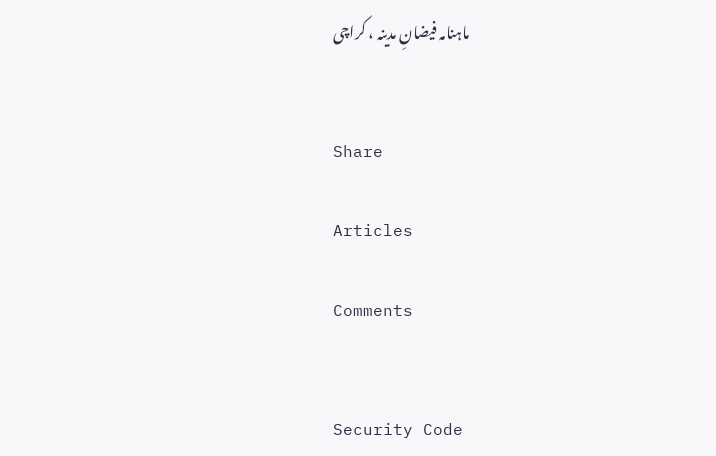ماہنامہ فیضانِ مدینہ ، کراچی


Share

Articles

Comments


Security Code